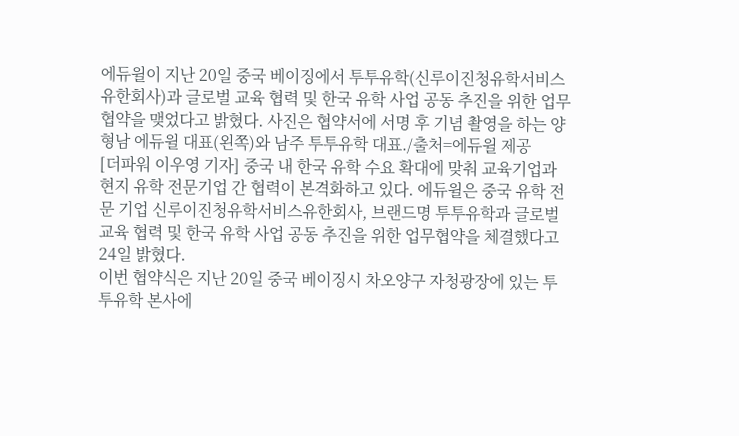에듀윌이 지난 20일 중국 베이징에서 투투유학(신루이진청유학서비스유한회사)과 글로벌 교육 협력 및 한국 유학 사업 공동 추진을 위한 업무협약을 맺었다고 밝혔다. 사진은 협약서에 서명 후 기념 촬영을 하는 양형남 에듀윌 대표(왼쪽)와 남주 투투유학 대표./출처=에듀윌 제공
[더파워 이우영 기자] 중국 내 한국 유학 수요 확대에 맞춰 교육기업과 현지 유학 전문기업 간 협력이 본격화하고 있다. 에듀윌은 중국 유학 전문 기업 신루이진청유학서비스유한회사, 브랜드명 투투유학과 글로벌 교육 협력 및 한국 유학 사업 공동 추진을 위한 업무협약을 체결했다고 24일 밝혔다.
이번 협약식은 지난 20일 중국 베이징시 차오양구 자청광장에 있는 투투유학 본사에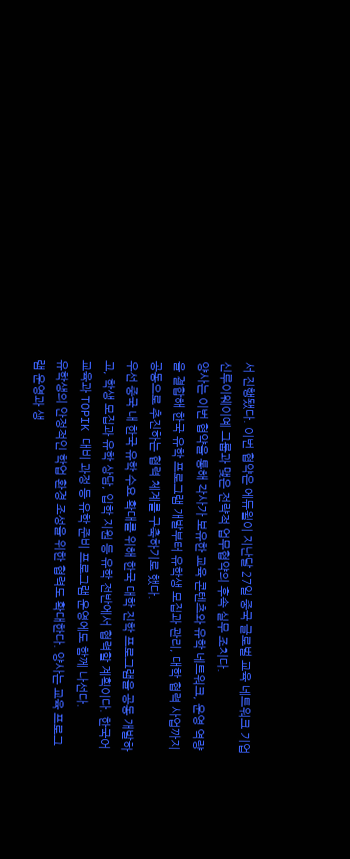서 진행됐다. 이번 협약은 에듀윌이 지난달 27일 중국 글로벌 교육 네트워크 기업 신루이웨이예 그룹과 맺은 전략적 업무협약의 후속 실무 조치다.
양사는 이번 협약을 통해 각사가 보유한 교육 콘텐츠와 유학 네트워크, 운영 역량을 결합해 한국 유학 프로그램 개발부터 유학생 모집과 관리, 대학 협력 사업까지 공동으로 추진하는 협력 체계를 구축하기로 했다.
우선 중국 내 한국 유학 수요 확대를 위해 한국 대학 진학 프로그램을 공동 개발하고, 학생 모집과 유학 상담, 입학 지원 등 유학 전반에서 협력할 계획이다. 한국어 교육과 TOPIK 대비 과정 등 유학 준비 프로그램 운영에도 함께 나선다.
유학생의 안정적인 학업 환경 조성을 위한 협력도 확대한다. 양사는 교육 프로그램 운영과 생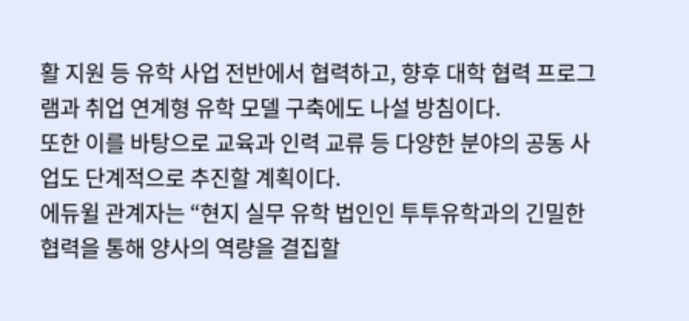활 지원 등 유학 사업 전반에서 협력하고, 향후 대학 협력 프로그램과 취업 연계형 유학 모델 구축에도 나설 방침이다.
또한 이를 바탕으로 교육과 인력 교류 등 다양한 분야의 공동 사업도 단계적으로 추진할 계획이다.
에듀윌 관계자는 “현지 실무 유학 법인인 투투유학과의 긴밀한 협력을 통해 양사의 역량을 결집할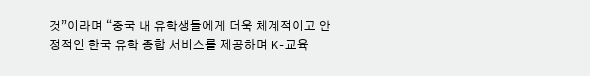것”이라며 “중국 내 유학생들에게 더욱 체계적이고 안정적인 한국 유학 종합 서비스를 제공하며 K-교육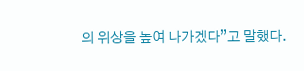의 위상을 높여 나가겠다”고 말했다.